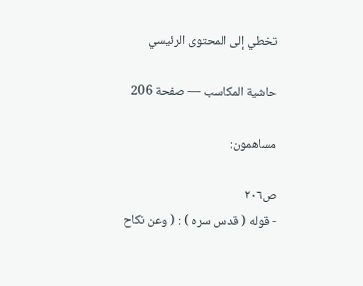تخطي إلى المحتوى الرئيسي

حاشية المكاسب — صفحة 206

مساهمون:

ص٢٠٦
- قوله ( قدس سره ) : ( وعن نكاح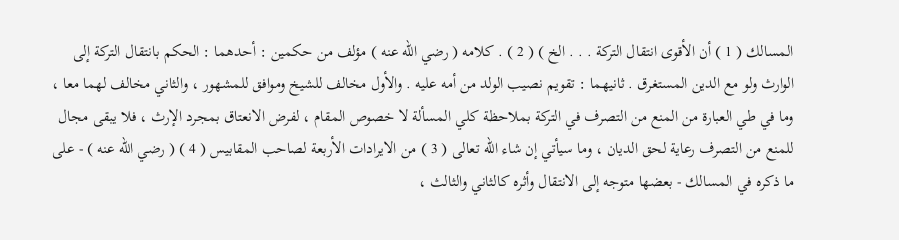المسالك ( 1 ) أن الأقوى انتقال التركة . . . الخ ) ( 2 ) . كلامه ( رضي الله عنه ) مؤلف من حكمين : أحدهما : الحكم بانتقال التركة إلى الوارث ولو مع الدين المستغرق . ثانيهما : تقويم نصيب الولد من أمه عليه . والأول مخالف للشيخ وموافق للمشهور ، والثاني مخالف لهما معا ، وما في طي العبارة من المنع من التصرف في التركة بملاحظة كلي المسألة لا خصوص المقام ، لفرض الانعتاق بمجرد الإرث ، فلا يبقى مجال للمنع من التصرف رعاية لحق الديان ، وما سيأتي إن شاء الله تعالى ( 3 ) من الايرادات الأربعة لصاحب المقابيس ( 4 ) ( رضي الله عنه ) - على ما ذكره في المسالك - بعضها متوجه إلى الانتقال وأثره كالثاني والثالث ،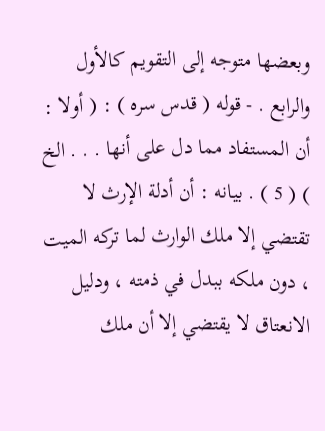وبعضها متوجه إلى التقويم كالأول والرابع . - قوله ( قدس سره ) : ( أولا : أن المستفاد مما دل على أنها . . . الخ ) ( 5 ) . بيانه : أن أدلة الإرث لا تقتضي إلا ملك الوارث لما تركه الميت ، دون ملكه ببدل في ذمته ، ودليل الانعتاق لا يقتضي إلا أن ملك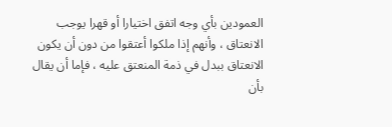العمودين بأي وجه اتفق اختيارا أو قهرا يوجب الانعتاق ، وأنهم إذا ملكوا أعتقوا من دون أن يكون الانعتاق ببدل في ذمة المنعتق عليه ، فإما أن يقال بأن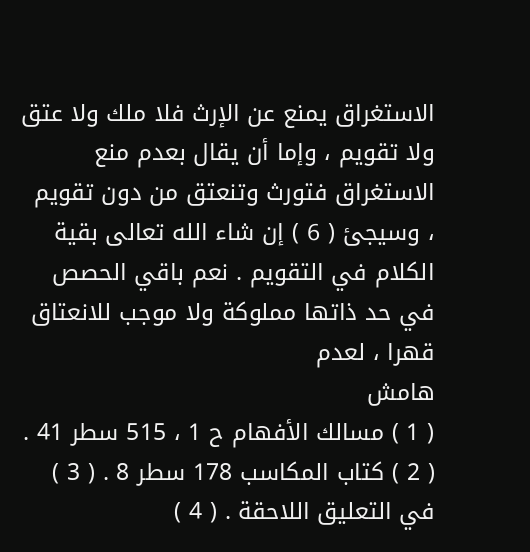الاستغراق يمنع عن الإرث فلا ملك ولا عتق ولا تقويم ، وإما أن يقال بعدم منع الاستغراق فتورث وتنعتق من دون تقويم ، وسيجئ ( 6 ) إن شاء الله تعالى بقية الكلام في التقويم . نعم باقي الحصص في حد ذاتها مملوكة ولا موجب للانعتاق قهرا ، لعدم
هامش
( 1 ) مسالك الأفهام ح 1 ، 515 سطر 41 . ( 2 ) كتاب المكاسب 178 سطر 8 . ( 3 ) في التعليق اللاحقة . ( 4 )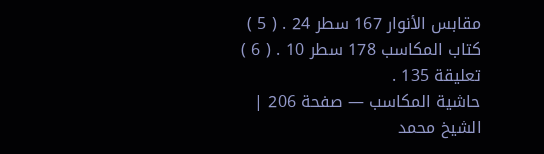مقابس الأنوار 167 سطر 24 . ( 5 ) كتاب المكاسب 178 سطر 10 . ( 6 ) تعليقة 135 .
حاشية المكاسب — صفحة 206 | الشيخ محمد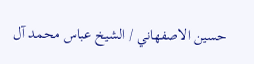حسين الاصفهاني / الشيخ عباس محمد آل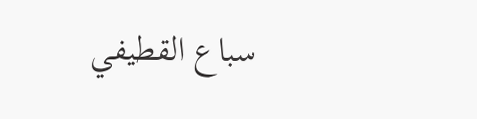سباع القطيفي